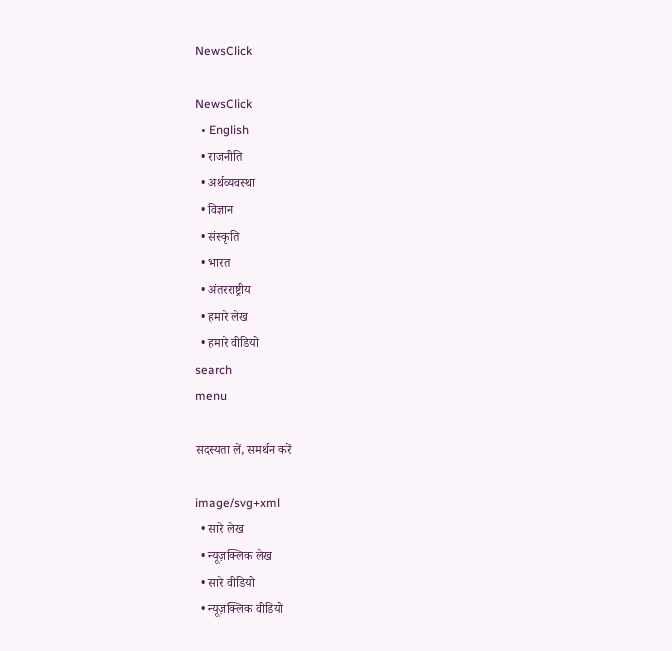NewsClick

NewsClick
  • English
  • राजनीति
  • अर्थव्यवस्था
  • विज्ञान
  • संस्कृति
  • भारत
  • अंतरराष्ट्रीय
  • हमारे लेख
  • हमारे वीडियो
search
menu

सदस्यता लें, समर्थन करें

image/svg+xml
  • सारे लेख
  • न्यूज़क्लिक लेख
  • सारे वीडियो
  • न्यूज़क्लिक वीडियो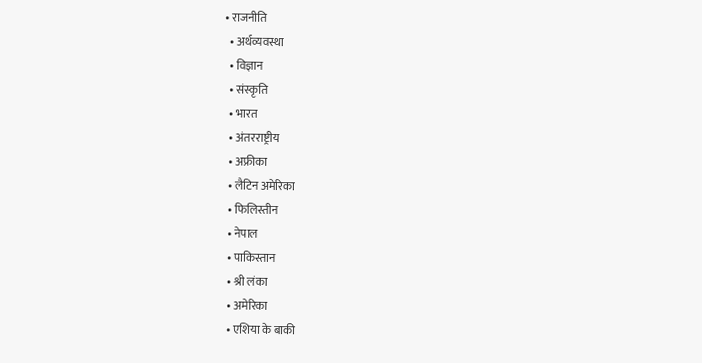• राजनीति
  • अर्थव्यवस्था
  • विज्ञान
  • संस्कृति
  • भारत
  • अंतरराष्ट्रीय
  • अफ्रीका
  • लैटिन अमेरिका
  • फिलिस्तीन
  • नेपाल
  • पाकिस्तान
  • श्री लंका
  • अमेरिका
  • एशिया के बाकी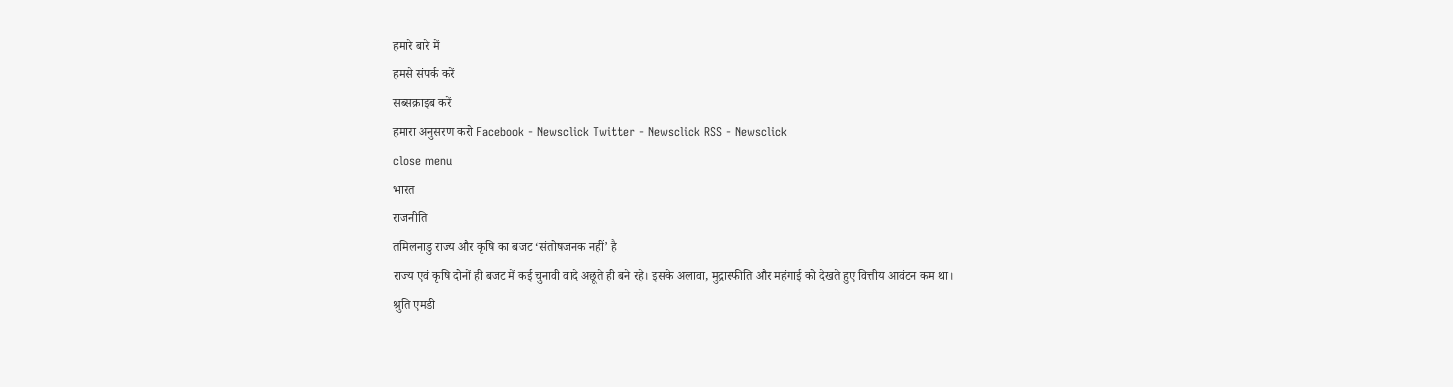हमारे बारे में
हमसे संपर्क करें
सब्सक्राइब करें
हमारा अनुसरण करो Facebook - Newsclick Twitter - Newsclick RSS - Newsclick
close menu
भारत
राजनीति
तमिलनाडु राज्य और कृषि का बजट ‘संतोषजनक नहीं’ है
राज्य एवं कृषि दोनों ही बजट में कई चुनावी वादे अछूते ही बने रहे। इसके अलावा, मुद्रास्फीति और महंगाई को देखते हुए वित्तीय आवंटन कम था।
श्रुति एमडी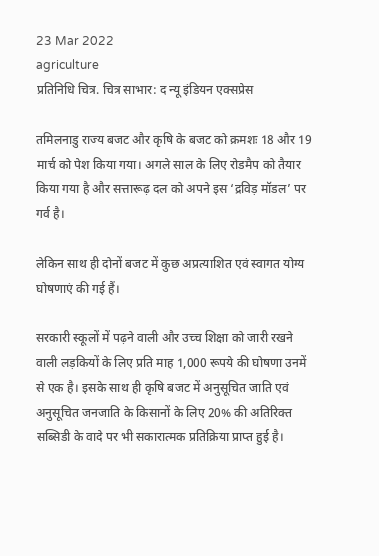23 Mar 2022
agriculture
प्रतिनिधि चित्र. चित्र साभार: द न्यू इंडियन एक्सप्रेस

तमिलनाडु राज्य बजट और कृषि के बजट को क्रमशः 18 और 19 मार्च को पेश किया गया। अगले साल के लिए रोडमैप को तैयार किया गया है और सत्तारूढ़ दल को अपने इस ‘द्रविड़ मॉडल’ पर गर्व है।

लेकिन साथ ही दोनों बजट में कुछ अप्रत्याशित एवं स्वागत योग्य घोषणाएं की गई हैं।

सरकारी स्कूलों में पढ़ने वाली और उच्च शिक्षा को जारी रखने वाली लड़कियों के लिए प्रति माह 1,000 रूपये की घोषणा उनमें से एक है। इसके साथ ही कृषि बजट में अनुसूचित जाति एवं अनुसूचित जनजाति के किसानों के लिए 20% की अतिरिक्त सब्सिडी के वादे पर भी सकारात्मक प्रतिक्रिया प्राप्त हुई है।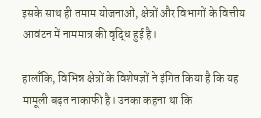इसके साथ ही तमाम योजनाओं, क्षेत्रों और विभागों के वित्तीय आवंटन में नाममात्र की वृद्धि हुई है।

हालाँकि, विभिन्न क्षेत्रों के विशेषज्ञों ने इंगित किया है कि यह मामूली बढ़त नाकाफी है। उनका कहना था कि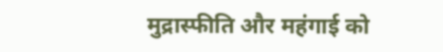मुद्रास्फीति और महंगाई को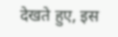देखते हुए, इस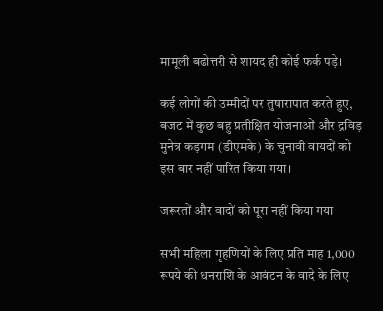मामूली बढोत्तरी से शायद ही कोई फर्क पड़े।

कई लोगों की उम्मीदों पर तुषारापात करते हुए, बजट में कुछ बहु प्रतीक्षित योजनाओं और द्रविड़ मुनेत्र कड़गम (डीएमके) के चुनावी वायदों को इस बार नहीं पारित किया गया।

जरूरतों और वादों को पूरा नहीं किया गया

सभी महिला गृहणियों के लिए प्रति माह 1,000 रूपये की धनराशि के आवंटन के वादे के लिए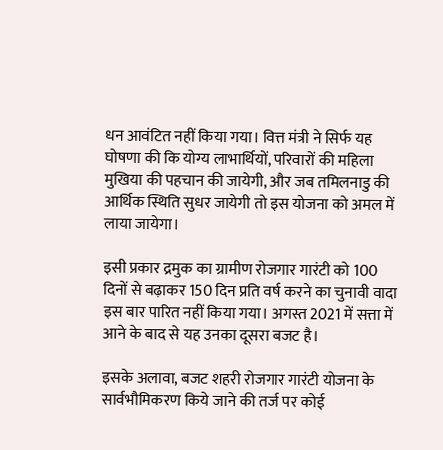धन आवंटित नहीं किया गया। वित्त मंत्री ने सिर्फ यह घोषणा की कि योग्य लाभार्थियों, परिवारों की महिला मुखिया की पहचान की जायेगी, और जब तमिलनाडु की आर्थिक स्थिति सुधर जायेगी तो इस योजना को अमल में लाया जायेगा।

इसी प्रकार द्रमुक का ग्रामीण रोजगार गारंटी को 100 दिनों से बढ़ाकर 150 दिन प्रति वर्ष करने का चुनावी वादा इस बार पारित नहीं किया गया। अगस्त 2021 में सत्ता में आने के बाद से यह उनका दूसरा बजट है।

इसके अलावा, बजट शहरी रोजगार गारंटी योजना के सार्वभौमिकरण किये जाने की तर्ज पर कोई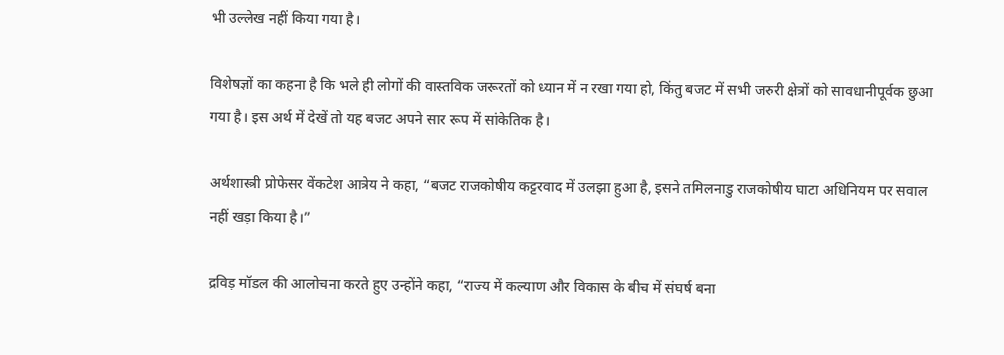भी उल्लेख नहीं किया गया है।

विशेषज्ञों का कहना है कि भले ही लोगों की वास्तविक जरूरतों को ध्यान में न रखा गया हो, किंतु बजट में सभी जरुरी क्षेत्रों को सावधानीपूर्वक छुआ गया है। इस अर्थ में देखें तो यह बजट अपने सार रूप में सांकेतिक है।

अर्थशास्त्री प्रोफेसर वेंकटेश आत्रेय ने कहा, “बजट राजकोषीय कट्टरवाद में उलझा हुआ है, इसने तमिलनाडु राजकोषीय घाटा अधिनियम पर सवाल नहीं खड़ा किया है।”

द्रविड़ मॉडल की आलोचना करते हुए उन्होंने कहा, “राज्य में कल्याण और विकास के बीच में संघर्ष बना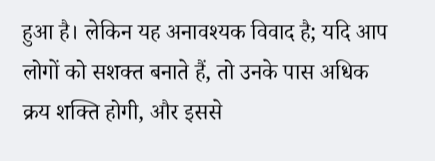हुआ है। लेकिन यह अनावश्यक विवाद है; यदि आप लोगों को सशक्त बनाते हैं, तो उनके पास अधिक क्रय शक्ति होगी, और इससे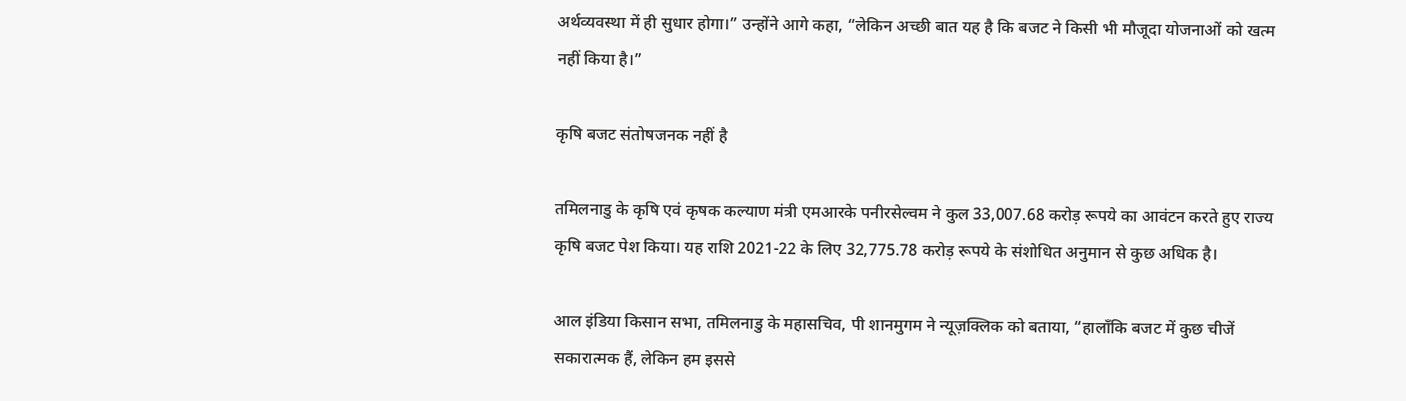अर्थव्यवस्था में ही सुधार होगा।” उन्होंने आगे कहा, “लेकिन अच्छी बात यह है कि बजट ने किसी भी मौजूदा योजनाओं को खत्म नहीं किया है।”

कृषि बजट संतोषजनक नहीं है

तमिलनाडु के कृषि एवं कृषक कल्याण मंत्री एमआरके पनीरसेल्वम ने कुल 33,007.68 करोड़ रूपये का आवंटन करते हुए राज्य कृषि बजट पेश किया। यह राशि 2021-22 के लिए 32,775.78 करोड़ रूपये के संशोधित अनुमान से कुछ अधिक है।

आल इंडिया किसान सभा, तमिलनाडु के महासचिव, पी शानमुगम ने न्यूज़क्लिक को बताया, “हालाँकि बजट में कुछ चीजें सकारात्मक हैं, लेकिन हम इससे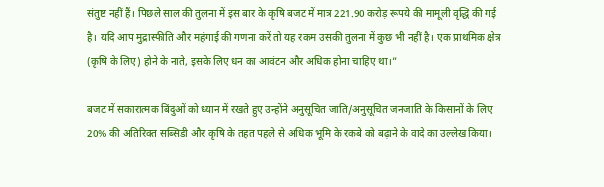संतुष्ट नहीं हैं। पिछले साल की तुलना में इस बार के कृषि बजट में मात्र 221.90 करोड़ रूपये की मामूली वृद्धि की गई है। यदि आप मुद्रास्फीति और महंगाई की गणना करें तो यह रकम उसकी तुलना में कुछ भी नहीं है। एक प्राथमिक क्षेत्र (कृषि के लिए) होने के नाते, इसके लिए धन का आवंटन और अधिक होना चाहिए था।”

बजट में सकारात्मक बिंदुओं को ध्यान में रखते हुए उन्होंने अनुसूचित जाति/अनुसूचित जनजाति के किसानों के लिए 20% की अतिरिक्त सब्सिडी और कृषि के तहत पहले से अधिक भूमि के रकबे को बढ़ाने के वादे का उल्लेख किया।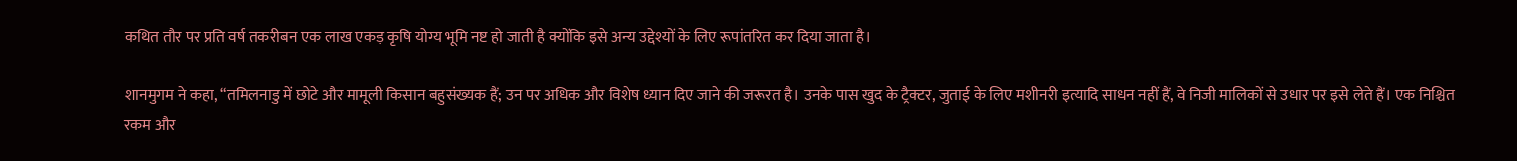कथित तौर पर प्रति वर्ष तकरीबन एक लाख एकड़ कृषि योग्य भूमि नष्ट हो जाती है क्योंकि इसे अन्य उद्देश्यों के लिए रूपांतरित कर दिया जाता है।

शानमुगम ने कहा, “तमिलनाडु में छोटे और मामूली किसान बहुसंख्यक हैं; उन पर अधिक और विशेष ध्यान दिए जाने की जरूरत है। उनके पास खुद के ट्रैक्टर, जुताई के लिए मशीनरी इत्यादि साधन नहीं हैं, वे निजी मालिकों से उधार पर इसे लेते हैं। एक निश्चित रकम और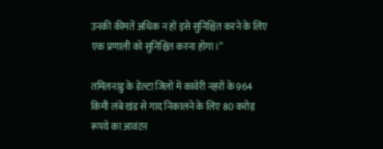उनकी कीमतें अधिक न हों इसे सुनिश्चित करने के लिए एक प्रणाली को सुनिश्चित करना होगा।”

तमिलनाडु के डेल्टा जिलों में कावेरी नहरों के 964 किमी लंबे खंड से गाद निकालने के लिए 80 करोड़ रूपये का आवंटन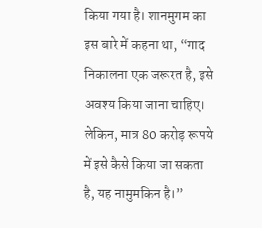किया गया है। शानमुगम का इस बारे में कहना था, “गाद निकालना एक जरूरत है, इसे अवश्य किया जाना चाहिए। लेकिन, मात्र 80 करोड़ रूपये में इसे कैसे किया जा सकता है, यह नामुमकिन है।”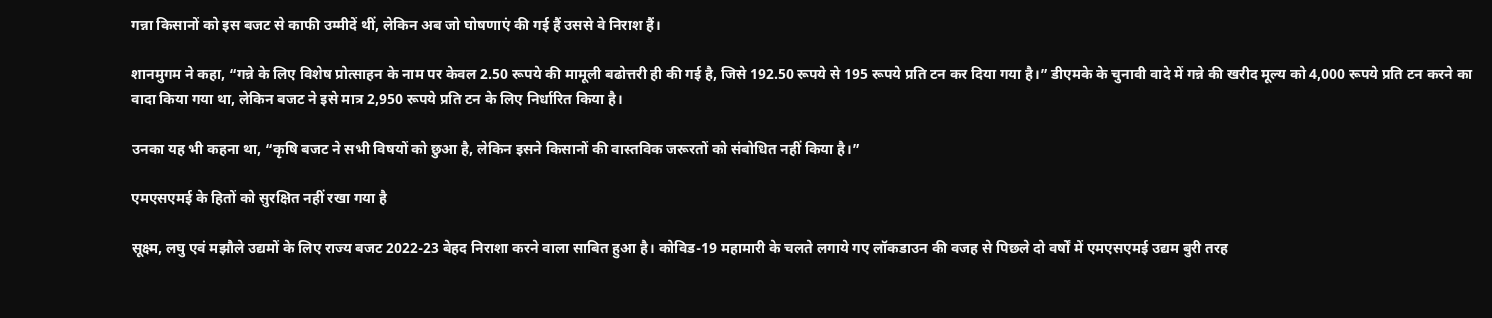गन्ना किसानों को इस बजट से काफी उम्मीदें थीं, लेकिन अब जो घोषणाएं की गई हैं उससे वे निराश हैं।

शानमुगम ने कहा, “गन्ने के लिए विशेष प्रोत्साहन के नाम पर केवल 2.50 रूपये की मामूली बढोत्तरी ही की गई है, जिसे 192.50 रूपये से 195 रूपये प्रति टन कर दिया गया है।” डीएमके के चुनावी वादे में गन्ने की खरीद मूल्य को 4,000 रूपये प्रति टन करने का वादा किया गया था, लेकिन बजट ने इसे मात्र 2,950 रूपये प्रति टन के लिए निर्धारित किया है।

उनका यह भी कहना था, “कृषि बजट ने सभी विषयों को छुआ है, लेकिन इसने किसानों की वास्तविक जरूरतों को संबोधित नहीं किया है।”

एमएसएमई के हितों को सुरक्षित नहीं रखा गया है

सूक्ष्म, लघु एवं मझौले उद्यमों के लिए राज्य बजट 2022-23 बेहद निराशा करने वाला साबित हुआ है। कोविड-19 महामारी के चलते लगाये गए लॉकडाउन की वजह से पिछले दो वर्षों में एमएसएमई उद्यम बुरी तरह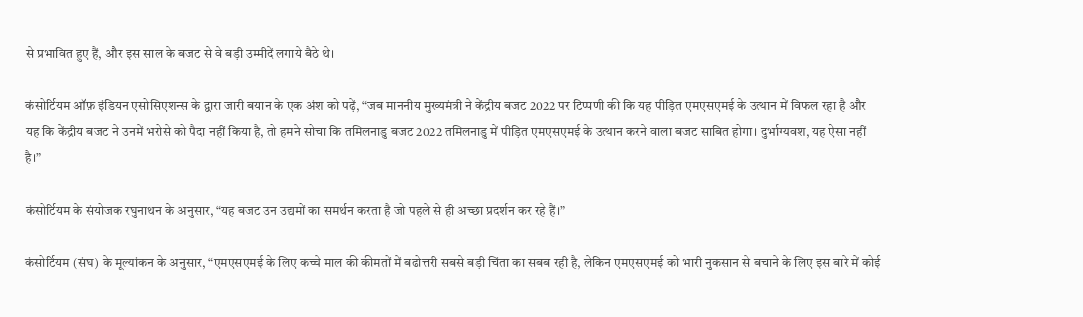से प्रभावित हुए हैं, और इस साल के बजट से वे बड़ी उम्मीदें लगाये बैठे थे।

कंसोर्टियम ऑफ़ इंडियन एसोसिएशन्स के द्वारा जारी बयान के एक अंश को पढ़ें, “जब माननीय मुख्यमंत्री ने केंद्रीय बजट 2022 पर टिप्पणी की कि यह पीड़ित एमएसएमई के उत्थान में विफल रहा है और यह कि केंद्रीय बजट ने उनमें भरोसे को पैदा नहीं किया है, तो हमने सोचा कि तमिलनाडु बजट 2022 तमिलनाडु में पीड़ित एमएसएमई के उत्थान करने वाला बजट साबित होगा। दुर्भाग्यवश, यह ऐसा नहीं है।”

कंसोर्टियम के संयोजक रघुनाथन के अनुसार, “यह बजट उन उद्यमों का समर्थन करता है जो पहले से ही अच्छा प्रदर्शन कर रहे हैं।”

कंसोर्टियम (संघ) के मूल्यांकन के अनुसार, “एमएसएमई के लिए कच्चे माल की कीमतों में बढोत्तरी सबसे बड़ी चिंता का सबब रही है, लेकिन एमएसएमई को भारी नुकसान से बचाने के लिए इस बारे में कोई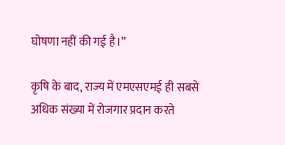घोषणा नहीं की गई है।”

कृषि के बाद, राज्य में एमएसएमई ही सबसे अधिक संख्या में रोजगार प्रदान करते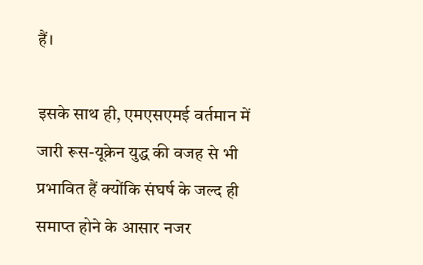हैं।

इसके साथ ही, एमएसएमई वर्तमान में जारी रूस-यूक्रेन युद्ध की वजह से भी प्रभावित हैं क्योंकि संघर्ष के जल्द ही समाप्त होने के आसार नजर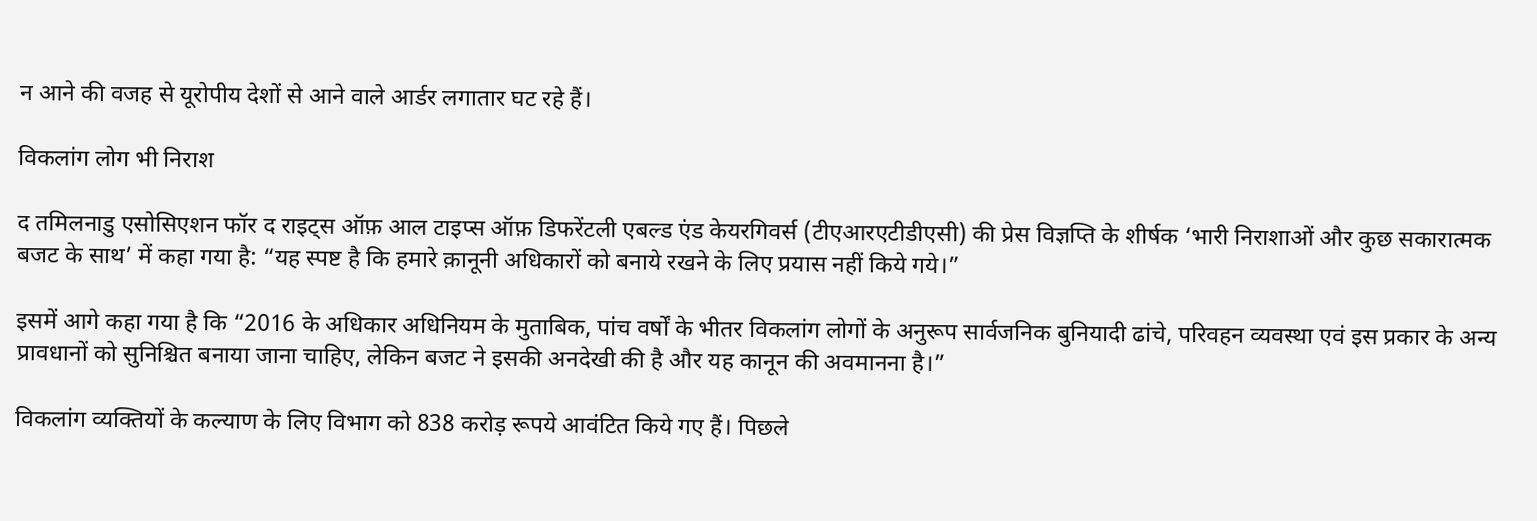न आने की वजह से यूरोपीय देशों से आने वाले आर्डर लगातार घट रहे हैं।

विकलांग लोग भी निराश

द तमिलनाडु एसोसिएशन फॉर द राइट्स ऑफ़ आल टाइप्स ऑफ़ डिफरेंटली एबल्ड एंड केयरगिवर्स (टीएआरएटीडीएसी) की प्रेस विज्ञप्ति के शीर्षक ‘भारी निराशाओं और कुछ सकारात्मक बजट के साथ’ में कहा गया है: “यह स्पष्ट है कि हमारे क़ानूनी अधिकारों को बनाये रखने के लिए प्रयास नहीं किये गये।”

इसमें आगे कहा गया है कि “2016 के अधिकार अधिनियम के मुताबिक, पांच वर्षों के भीतर विकलांग लोगों के अनुरूप सार्वजनिक बुनियादी ढांचे, परिवहन व्यवस्था एवं इस प्रकार के अन्य प्रावधानों को सुनिश्चित बनाया जाना चाहिए, लेकिन बजट ने इसकी अनदेखी की है और यह कानून की अवमानना है।”

विकलांग व्यक्तियों के कल्याण के लिए विभाग को 838 करोड़ रूपये आवंटित किये गए हैं। पिछले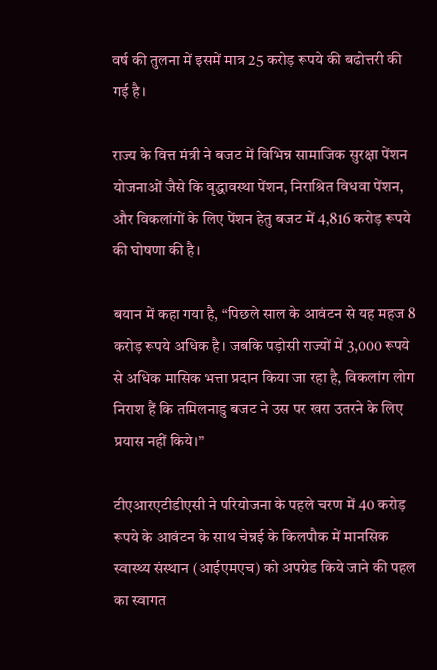वर्ष की तुलना में इसमें मात्र 25 करोड़ रूपये की बढोत्तरी की गई है।

राज्य के वित्त मंत्री ने बजट में विभिन्न सामाजिक सुरक्षा पेंशन योजनाओं जैसे कि वृद्धावस्था पेंशन, निराश्रित विधवा पेंशन, और विकलांगों के लिए पेंशन हेतु बजट में 4,816 करोड़ रूपये की घोषणा की है।

बयान में कहा गया है, “पिछले साल के आवंटन से यह महज 8 करोड़ रूपये अधिक है। जबकि पड़ोसी राज्यों में 3,000 रूपये से अधिक मासिक भत्ता प्रदान किया जा रहा है, विकलांग लोग निराश हैं कि तमिलनाडु बजट ने उस पर खरा उतरने के लिए प्रयास नहीं किये।”

टीएआरएटीडीएसी ने परियोजना के पहले चरण में 40 करोड़ रूपये के आवंटन के साथ चेन्नई के किलपौक में मानसिक स्वास्थ्य संस्थान (आईएमएच) को अपग्रेड किये जाने की पहल का स्वागत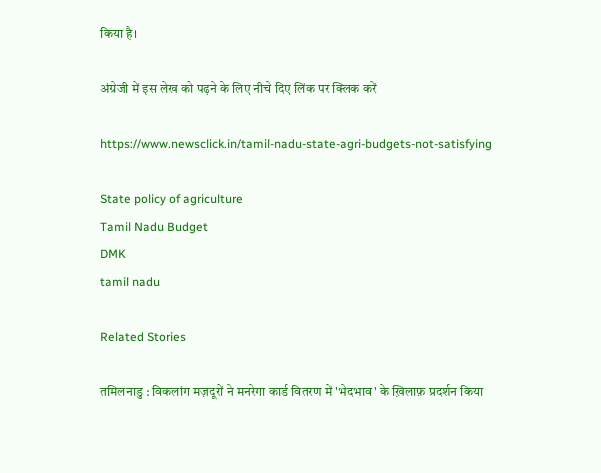किया है।

अंग्रेजी में इस लेख को पढ़ने के लिए नीचे दिए लिंक पर क्लिक करें

https://www.newsclick.in/tamil-nadu-state-agri-budgets-not-satisfying

State policy of agriculture
Tamil Nadu Budget
DMK
tamil nadu

Related Stories

तमिलनाडु : विकलांग मज़दूरों ने मनरेगा कार्ड वितरण में 'भेदभाव' के ख़िलाफ़ प्रदर्शन किया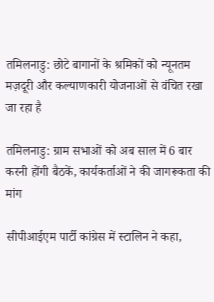तमिलनाडु: छोटे बागानों के श्रमिकों को न्यूनतम मज़दूरी और कल्याणकारी योजनाओं से वंचित रखा जा रहा है

तमिलनाडु: ग्राम सभाओं को अब साल में 6 बार करनी होंगी बैठकें, कार्यकर्ताओं ने की जागरूकता की मांग

सीपीआईएम पार्टी कांग्रेस में स्टालिन ने कहा,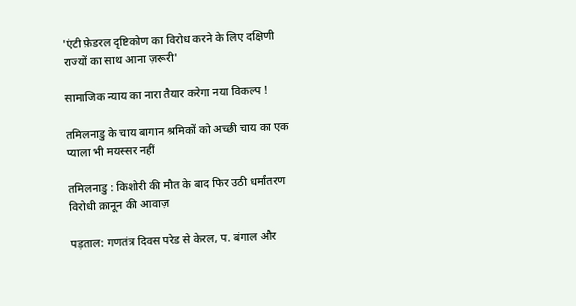'एंटी फ़ेडरल दृष्टिकोण का विरोध करने के लिए दक्षिणी राज्यों का साथ आना ज़रूरी'

सामाजिक न्याय का नारा तैयार करेगा नया विकल्प !

तमिलनाडु के चाय बागान श्रमिकों को अच्छी चाय का एक प्याला भी मयस्सर नहीं

तमिलनाडु : किशोरी की मौत के बाद फिर उठी धर्मांतरण विरोधी क़ानून की आवाज़

पड़ताल: गणतंत्र दिवस परेड से केरल, प. बंगाल और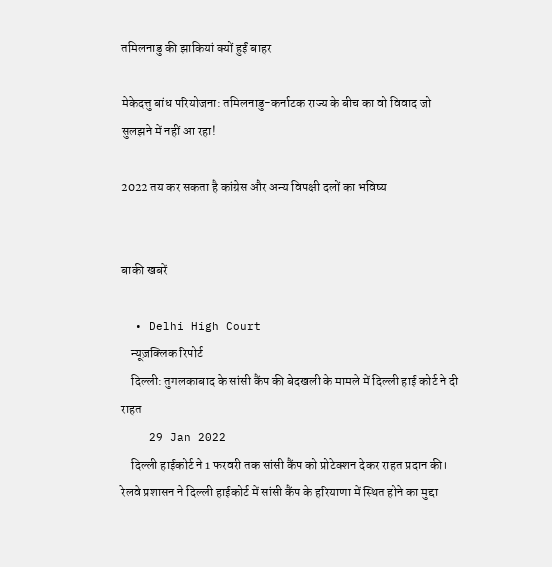तमिलनाडु की झाकियां क्यों हुईं बाहर

मेकेदत्तु बांध परियोजना: तमिलनाडु-कर्नाटक राज्य के बीच का वो विवाद जो सुलझने में नहीं आ रहा!

2022 तय कर सकता है कांग्रेस और अन्य विपक्षी दलों का भविष्य


बाकी खबरें

  • Delhi High Court
    न्यूज़क्लिक रिपोर्ट
    दिल्ली: तुगलकाबाद के सांसी कैंप की बेदखली के मामले में दिल्ली हाई कोर्ट ने दी राहत
    29 Jan 2022
    दिल्ली हाईकोर्ट ने 1 फरवरी तक सांसी कैंप को प्रोटेक्शन देकर राहत प्रदान की। रेलवे प्रशासन ने दिल्ली हाईकोर्ट में सांसी कैंप के हरियाणा में स्थित होने का मुद्दा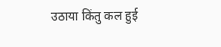उठाया किंतु कल हुई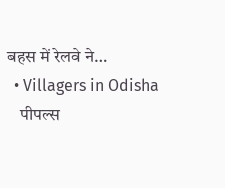बहस में रेलवे ने…
  • Villagers in Odisha
    पीपल्स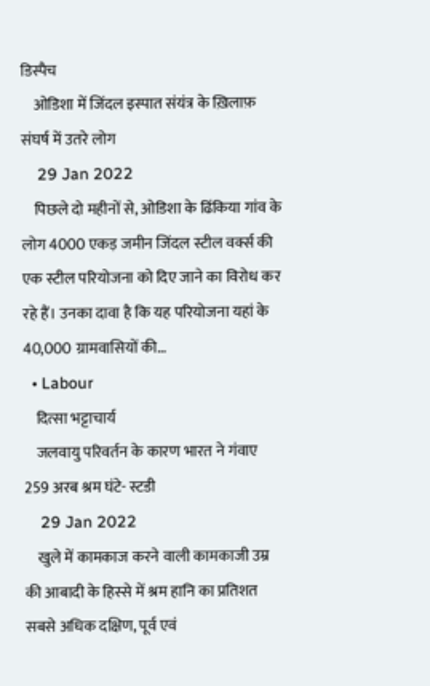डिस्पैच
    ओडिशा में जिंदल इस्पात संयंत्र के ख़िलाफ़ संघर्ष में उतरे लोग
    29 Jan 2022
    पिछले दो महीनों से, ओडिशा के ढिंकिया गांव के लोग 4000 एकड़ जमीन जिंदल स्टील वर्क्स की एक स्टील परियोजना को दिए जाने का विरोध कर रहे हैं। उनका दावा है कि यह परियोजना यहां के 40,000 ग्रामवासियों की…
  • Labour
    दित्सा भट्टाचार्य
    जलवायु परिवर्तन के कारण भारत ने गंवाए 259 अरब श्रम घंटे- स्टडी
    29 Jan 2022
    खुले में कामकाज करने वाली कामकाजी उम्र की आबादी के हिस्से में श्रम हानि का प्रतिशत सबसे अधिक दक्षिण, पूर्व एवं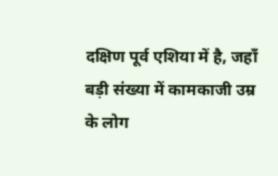दक्षिण पूर्व एशिया में है, जहाँ बड़ी संख्या में कामकाजी उम्र के लोग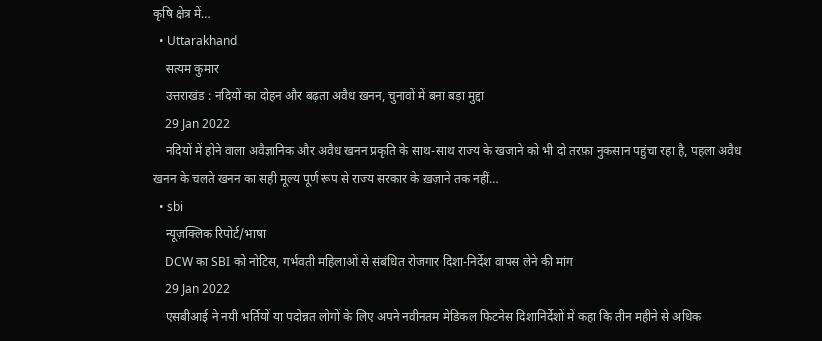कृषि क्षेत्र में…
  • Uttarakhand
    सत्यम कुमार
    उत्तराखंड : नदियों का दोहन और बढ़ता अवैध ख़नन, चुनावों में बना बड़ा मुद्दा
    29 Jan 2022
    नदियों में होने वाला अवैज्ञानिक और अवैध खनन प्रकृति के साथ-साथ राज्य के खजाने को भी दो तरफ़ा नुकसान पहुंचा रहा है, पहला अवैध खनन के चलते खनन का सही मूल्य पूर्ण रूप से राज्य सरकार के ख़ज़ाने तक नहीं…
  • sbi
    न्यूज़क्लिक रिपोर्ट/भाषा
    DCW का SBI को नोटिस, गर्भवती महिलाओं से संबंधित रोजगार दिशा-निर्देश वापस लेने की मांग
    29 Jan 2022
    एसबीआई ने नयी भर्तियों या पदोन्नत लोगों के लिए अपने नवीनतम मेडिकल फिटनेस दिशानिर्देशों में कहा कि तीन महीने से अधिक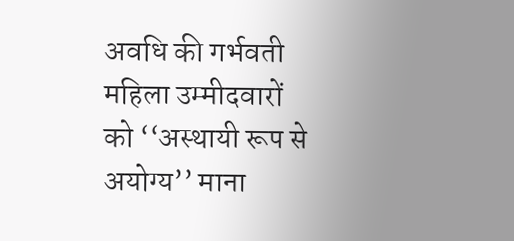अवधि की गर्भवती महिला उम्मीदवारों को ‘‘अस्थायी रूप से अयोग्य’’ माना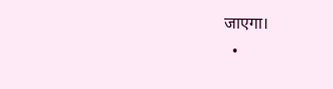जाएगा।
  •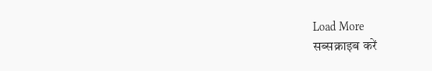Load More
सब्सक्राइब करें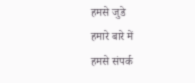हमसे जुडे
हमारे बारे में
हमसे संपर्क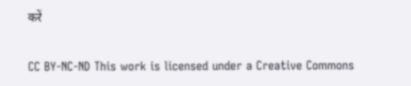करें

CC BY-NC-ND This work is licensed under a Creative Commons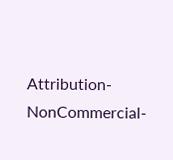Attribution-NonCommercial-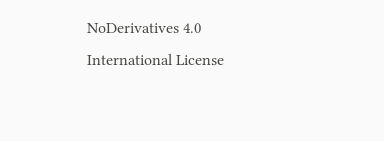NoDerivatives 4.0 International License